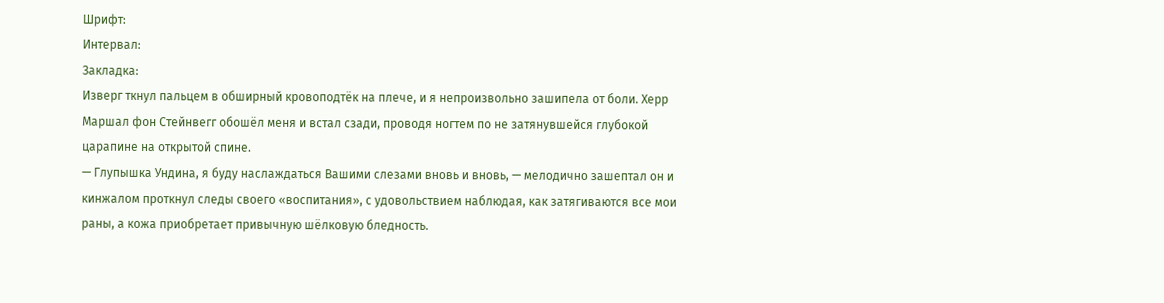Шрифт:
Интервал:
Закладка:
Изверг ткнул пальцем в обширный кровоподтёк на плече, и я непроизвольно зашипела от боли. Херр Маршал фон Стейнвегг обошёл меня и встал сзади, проводя ногтем по не затянувшейся глубокой царапине на открытой спине.
— Глупышка Ундина, я буду наслаждаться Вашими слезами вновь и вновь, — мелодично зашептал он и кинжалом проткнул следы своего «воспитания», с удовольствием наблюдая, как затягиваются все мои раны, а кожа приобретает привычную шёлковую бледность.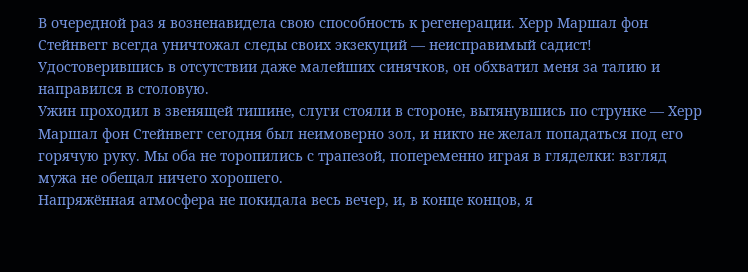В очередной раз я возненавидела свою способность к регенерации. Херр Маршал фон Стейнвегг всегда уничтожал следы своих экзекуций — неисправимый садист! Удостоверившись в отсутствии даже малейших синячков, он обхватил меня за талию и направился в столовую.
Ужин проходил в звенящей тишине, слуги стояли в стороне, вытянувшись по струнке — Херр Маршал фон Стейнвегг сегодня был неимоверно зол, и никто не желал попадаться под его горячую руку. Мы оба не торопились с трапезой, попеременно играя в гляделки: взгляд мужа не обещал ничего хорошего.
Напряжённая атмосфера не покидала весь вечер, и, в конце концов, я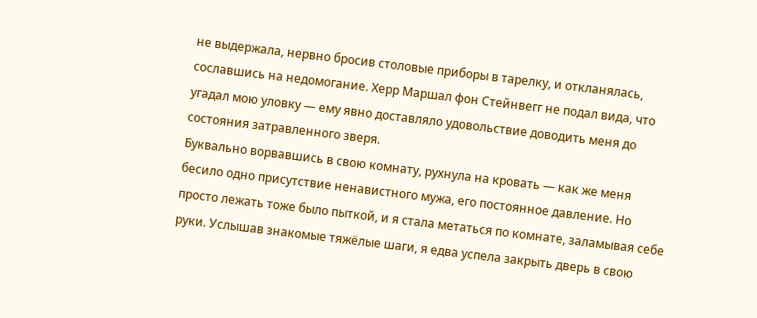не выдержала, нервно бросив столовые приборы в тарелку, и откланялась, сославшись на недомогание. Херр Маршал фон Стейнвегг не подал вида, что угадал мою уловку — ему явно доставляло удовольствие доводить меня до состояния затравленного зверя.
Буквально ворвавшись в свою комнату, рухнула на кровать — как же меня бесило одно присутствие ненавистного мужа, его постоянное давление. Но просто лежать тоже было пыткой, и я стала метаться по комнате, заламывая себе руки. Услышав знакомые тяжёлые шаги, я едва успела закрыть дверь в свою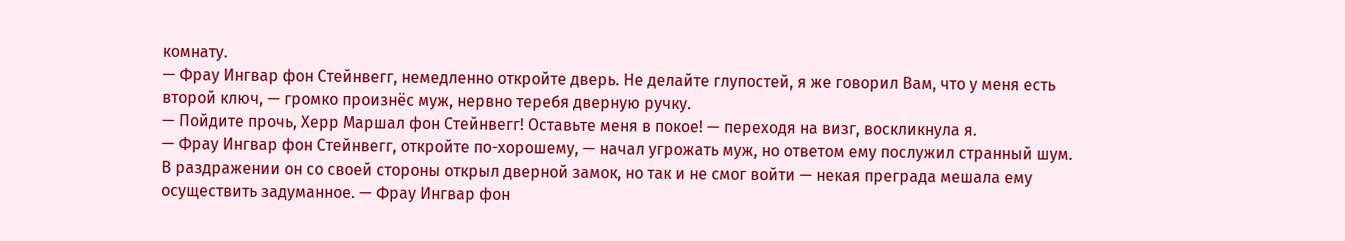комнату.
— Фрау Ингвар фон Стейнвегг, немедленно откройте дверь. Не делайте глупостей, я же говорил Вам, что у меня есть второй ключ, — громко произнёс муж, нервно теребя дверную ручку.
— Пойдите прочь, Херр Маршал фон Стейнвегг! Оставьте меня в покое! — переходя на визг, воскликнула я.
— Фрау Ингвар фон Стейнвегг, откройте по-хорошему, — начал угрожать муж, но ответом ему послужил странный шум. В раздражении он со своей стороны открыл дверной замок, но так и не смог войти — некая преграда мешала ему осуществить задуманное. — Фрау Ингвар фон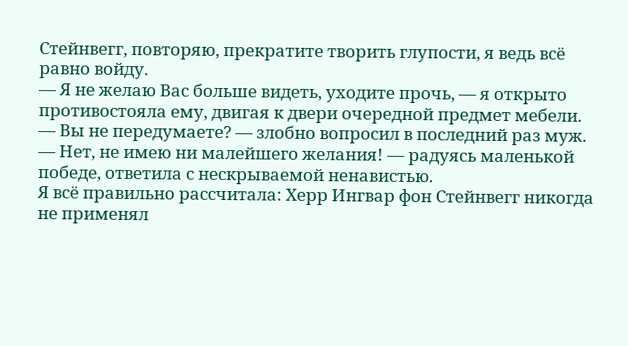Стейнвегг, повторяю, прекратите творить глупости, я ведь всё равно войду.
— Я не желаю Вас больше видеть, уходите прочь, — я открыто противостояла ему, двигая к двери очередной предмет мебели.
— Вы не передумаете? — злобно вопросил в последний раз муж.
— Нет, не имею ни малейшего желания! — радуясь маленькой победе, ответила с нескрываемой ненавистью.
Я всё правильно рассчитала: Херр Ингвар фон Стейнвегг никогда не применял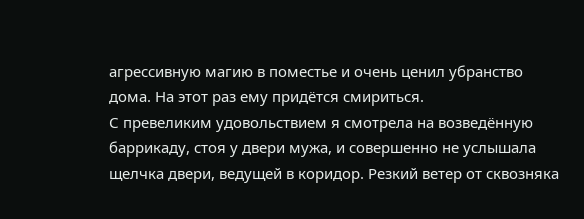агрессивную магию в поместье и очень ценил убранство дома. На этот раз ему придётся смириться.
С превеликим удовольствием я смотрела на возведённую баррикаду, стоя у двери мужа, и совершенно не услышала щелчка двери, ведущей в коридор. Резкий ветер от сквозняка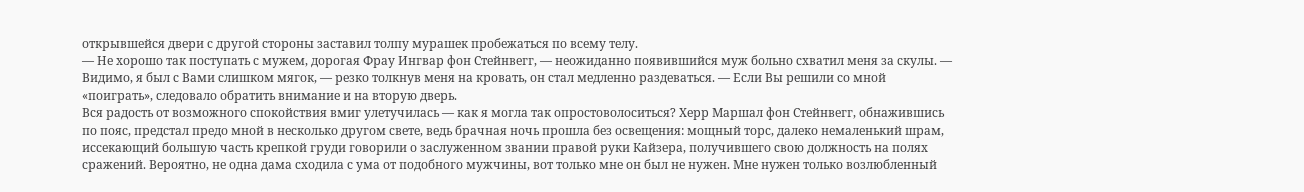открывшейся двери с другой стороны заставил толпу мурашек пробежаться по всему телу.
— Не хорошо так поступать с мужем, дорогая Фрау Ингвар фон Стейнвегг, — неожиданно появившийся муж больно схватил меня за скулы. — Видимо, я был с Вами слишком мягок, — резко толкнув меня на кровать, он стал медленно раздеваться. — Если Вы решили со мной «поиграть», следовало обратить внимание и на вторую дверь.
Вся радость от возможного спокойствия вмиг улетучилась — как я могла так опростоволоситься? Херр Маршал фон Стейнвегг, обнажившись по пояс, предстал предо мной в несколько другом свете, ведь брачная ночь прошла без освещения: мощный торс, далеко немаленький шрам, иссекающий большую часть крепкой груди говорили о заслуженном звании правой руки Кайзера, получившего свою должность на полях сражений. Вероятно, не одна дама сходила с ума от подобного мужчины, вот только мне он был не нужен. Мне нужен только возлюбленный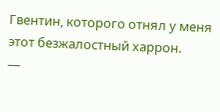Гвентин, которого отнял у меня этот безжалостный харрон.
—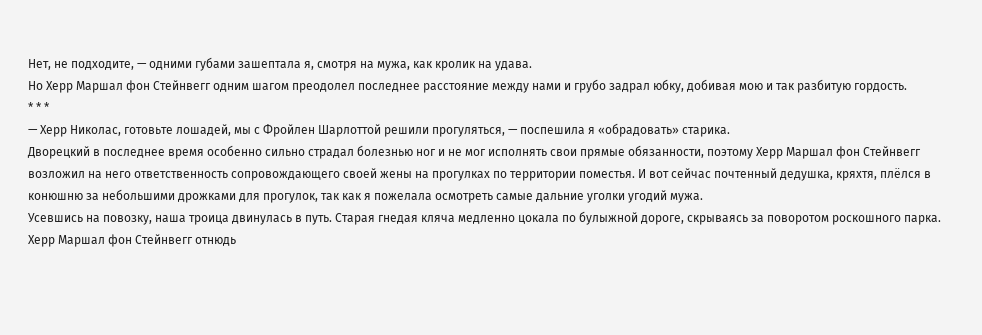Нет, не подходите, — одними губами зашептала я, смотря на мужа, как кролик на удава.
Но Херр Маршал фон Стейнвегг одним шагом преодолел последнее расстояние между нами и грубо задрал юбку, добивая мою и так разбитую гордость.
* * *
— Херр Николас, готовьте лошадей, мы с Фройлен Шарлоттой решили прогуляться, — поспешила я «обрадовать» старика.
Дворецкий в последнее время особенно сильно страдал болезнью ног и не мог исполнять свои прямые обязанности, поэтому Херр Маршал фон Стейнвегг возложил на него ответственность сопровождающего своей жены на прогулках по территории поместья. И вот сейчас почтенный дедушка, кряхтя, плёлся в конюшню за небольшими дрожками для прогулок, так как я пожелала осмотреть самые дальние уголки угодий мужа.
Усевшись на повозку, наша троица двинулась в путь. Старая гнедая кляча медленно цокала по булыжной дороге, скрываясь за поворотом роскошного парка. Херр Маршал фон Стейнвегг отнюдь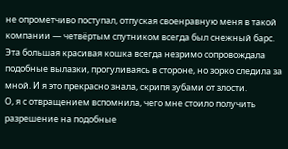не опрометчиво поступал, отпуская своенравную меня в такой компании — четвёртым спутником всегда был снежный барс. Эта большая красивая кошка всегда незримо сопровождала подобные вылазки, прогуливаясь в стороне, но зорко следила за мной. И я это прекрасно знала, скрипя зубами от злости.
О, я с отвращением вспомнила, чего мне стоило получить разрешение на подобные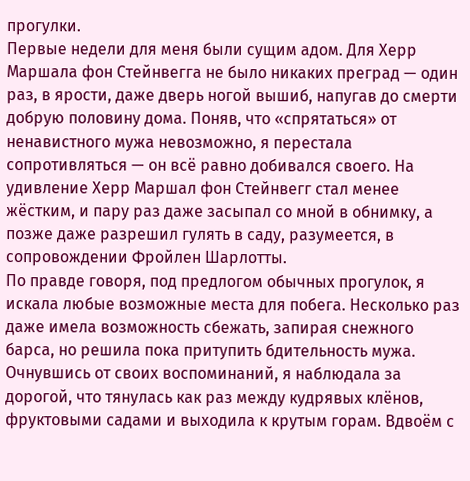прогулки.
Первые недели для меня были сущим адом. Для Херр Маршала фон Стейнвегга не было никаких преград — один раз, в ярости, даже дверь ногой вышиб, напугав до смерти добрую половину дома. Поняв, что «спрятаться» от ненавистного мужа невозможно, я перестала сопротивляться — он всё равно добивался своего. На удивление Херр Маршал фон Стейнвегг стал менее жёстким, и пару раз даже засыпал со мной в обнимку, а позже даже разрешил гулять в саду, разумеется, в сопровождении Фройлен Шарлотты.
По правде говоря, под предлогом обычных прогулок, я искала любые возможные места для побега. Несколько раз даже имела возможность сбежать, запирая снежного барса, но решила пока притупить бдительность мужа.
Очнувшись от своих воспоминаний, я наблюдала за дорогой, что тянулась как раз между кудрявых клёнов, фруктовыми садами и выходила к крутым горам. Вдвоём с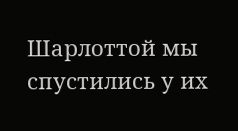Шарлоттой мы спустились у их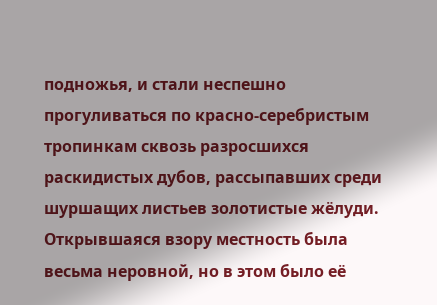подножья, и стали неспешно прогуливаться по красно-серебристым тропинкам сквозь разросшихся раскидистых дубов, рассыпавших среди шуршащих листьев золотистые жёлуди.
Открывшаяся взору местность была весьма неровной, но в этом было её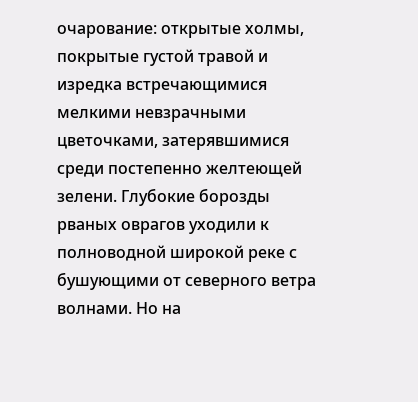очарование: открытые холмы, покрытые густой травой и изредка встречающимися мелкими невзрачными цветочками, затерявшимися среди постепенно желтеющей зелени. Глубокие борозды рваных оврагов уходили к полноводной широкой реке с бушующими от северного ветра волнами. Но на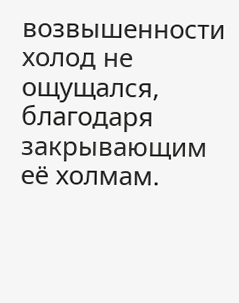возвышенности холод не ощущался, благодаря закрывающим её холмам.